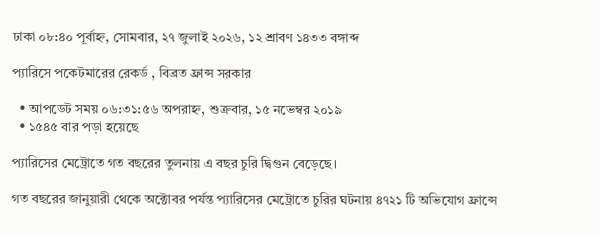ঢাকা ০৮:৪০ পূর্বাহ্ন, সোমবার, ২৭ জুলাই ২০২৬, ১২ শ্রাবণ ১৪৩৩ বঙ্গাব্দ

প্যারিসে পকেটমারের রেকর্ড , বিব্রত ফ্রান্স সরকার

  • আপডেট সময় ০৬:৩১:৫৬ অপরাহ্ন, শুক্রবার, ১৫ নভেম্বর ২০১৯
  • ১৫৪৫ বার পড়া হয়েছে

প্যারিসের মেট্রোতে গত বছরের তুলনায় এ বছর চুরি দ্বিগুন বেড়েছে।

গত বছরের জানুয়ারী থেকে অক্টোবর পর্যন্ত প্যারিসের মেট্রোতে চুরির ঘটনায় ৪৭২১ টি অভিযোগ ফ্রান্সে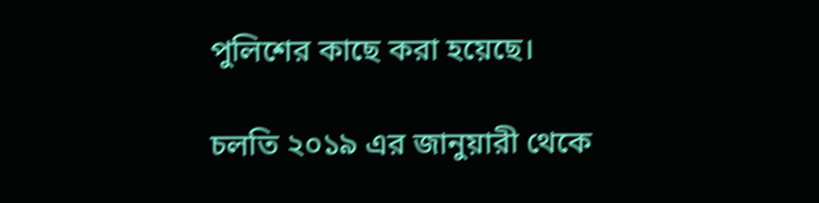পুলিশের কাছে করা হয়েছে।

চলতি ২০১৯ এর জানুয়ারী থেকে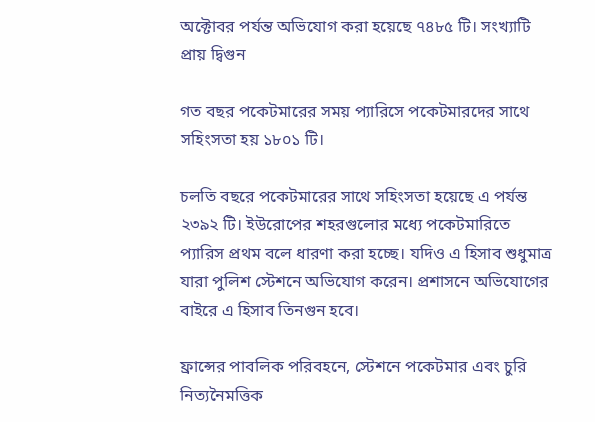অক্টোবর পর্যন্ত অভিযোগ করা হয়েছে ৭৪৮৫ টি। সংখ্যাটি প্রায় দ্বিগুন

গত বছর পকেটমারের সময় প্যারিসে পকেটমারদের সাথে সহিংসতা হয় ১৮০১ টি।

চলতি বছরে পকেটমারের সাথে সহিংসতা হয়েছে এ পর্যন্ত ২৩৯২ টি। ইউরোপের শহরগুলোর মধ্যে পকেটমারিতে প্যারিস প্রথম বলে ধারণা করা হচ্ছে। যদিও এ হিসাব শুধুমাত্র যারা পুলিশ স্টেশনে অভিযোগ করেন। প্রশাসনে অভিযোগের বাইরে এ হিসাব তিনগুন হবে।

ফ্রান্সের পাবলিক পরিবহনে, স্টেশনে পকেটমার এবং চুরি নিত্যনৈমত্তিক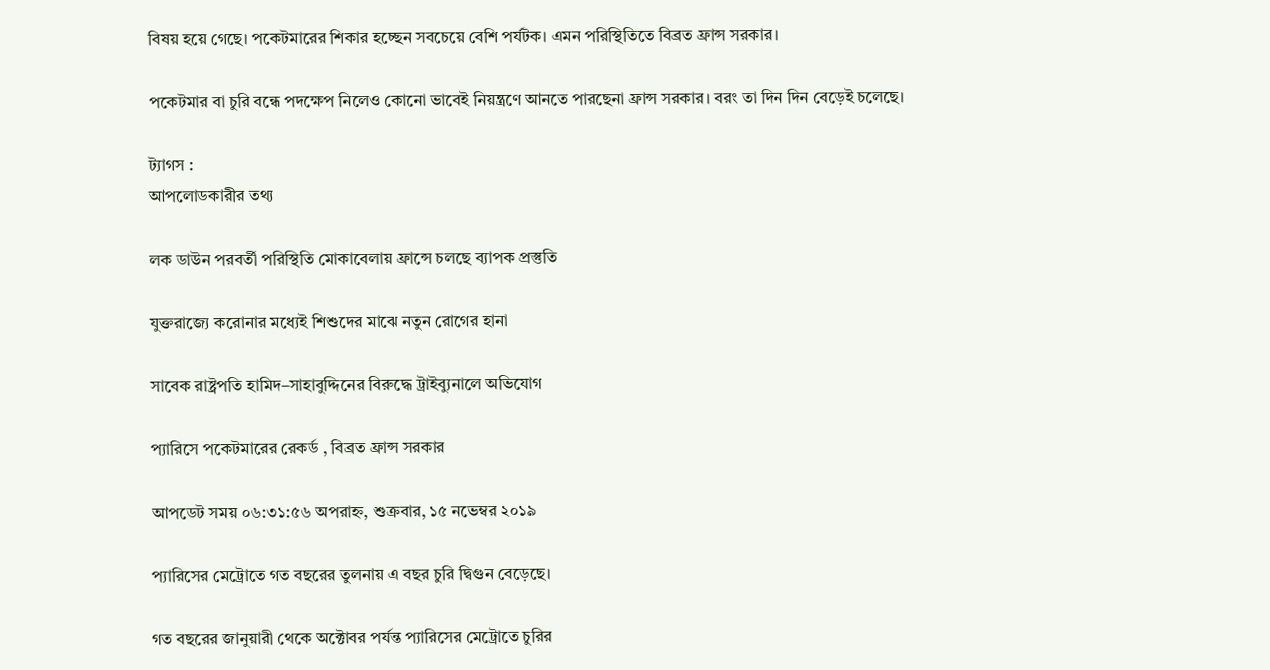বিষয় হয়ে গেছে। পকেটমারের শিকার হচ্ছেন সবচেয়ে বেশি পর্যটক। এমন পরিস্থিতিতে বিব্রত ফ্রান্স সরকার।

পকেটমার বা চুরি বন্ধে পদক্ষেপ নিলেও কোনো ভাবেই নিয়ন্ত্রণে আনতে পারছেনা ফ্রান্স সরকার। বরং তা দিন দিন বেড়েই চলেছে।

ট্যাগস :
আপলোডকারীর তথ্য

লক ডাউন পরবর্তী পরিস্থিতি মোকাবেলায় ফ্রান্সে চলছে ব্যাপক প্রস্তুতি

যুক্তরাজ্যে করোনার মধ্যেই শিশুদের মাঝে নতুন রোগের হানা

সাবেক রাষ্ট্রপতি হামিদ–সাহাবুদ্দিনের বিরুদ্ধে ট্রাইব্যুনালে অভিযোগ

প্যারিসে পকেটমারের রেকর্ড , বিব্রত ফ্রান্স সরকার

আপডেট সময় ০৬:৩১:৫৬ অপরাহ্ন, শুক্রবার, ১৫ নভেম্বর ২০১৯

প্যারিসের মেট্রোতে গত বছরের তুলনায় এ বছর চুরি দ্বিগুন বেড়েছে।

গত বছরের জানুয়ারী থেকে অক্টোবর পর্যন্ত প্যারিসের মেট্রোতে চুরির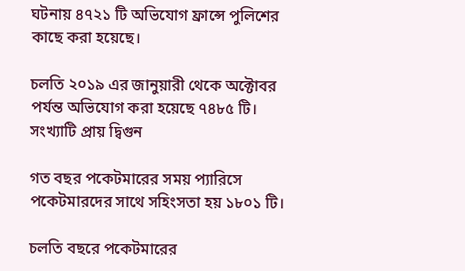ঘটনায় ৪৭২১ টি অভিযোগ ফ্রান্সে পুলিশের কাছে করা হয়েছে।

চলতি ২০১৯ এর জানুয়ারী থেকে অক্টোবর পর্যন্ত অভিযোগ করা হয়েছে ৭৪৮৫ টি। সংখ্যাটি প্রায় দ্বিগুন

গত বছর পকেটমারের সময় প্যারিসে পকেটমারদের সাথে সহিংসতা হয় ১৮০১ টি।

চলতি বছরে পকেটমারের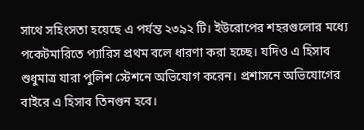সাথে সহিংসতা হয়েছে এ পর্যন্ত ২৩৯২ টি। ইউরোপের শহরগুলোর মধ্যে পকেটমারিতে প্যারিস প্রথম বলে ধারণা করা হচ্ছে। যদিও এ হিসাব শুধুমাত্র যারা পুলিশ স্টেশনে অভিযোগ করেন। প্রশাসনে অভিযোগের বাইরে এ হিসাব তিনগুন হবে।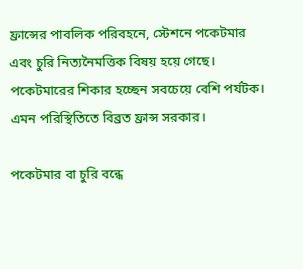ফ্রান্সের পাবলিক পরিবহনে, স্টেশনে পকেটমার এবং চুরি নিত্যনৈমত্তিক বিষয় হয়ে গেছে। পকেটমারের শিকার হচ্ছেন সবচেয়ে বেশি পর্যটক। এমন পরিস্থিতিতে বিব্রত ফ্রান্স সরকার।

পকেটমার বা চুরি বন্ধে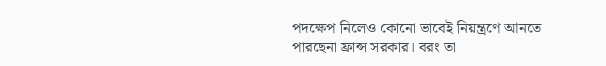পদক্ষেপ নিলেও কোনো ভাবেই নিয়ন্ত্রণে আনতে পারছেনা ফ্রান্স সরকার। বরং তা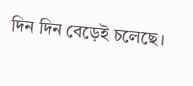দিন দিন বেড়েই চলেছে।